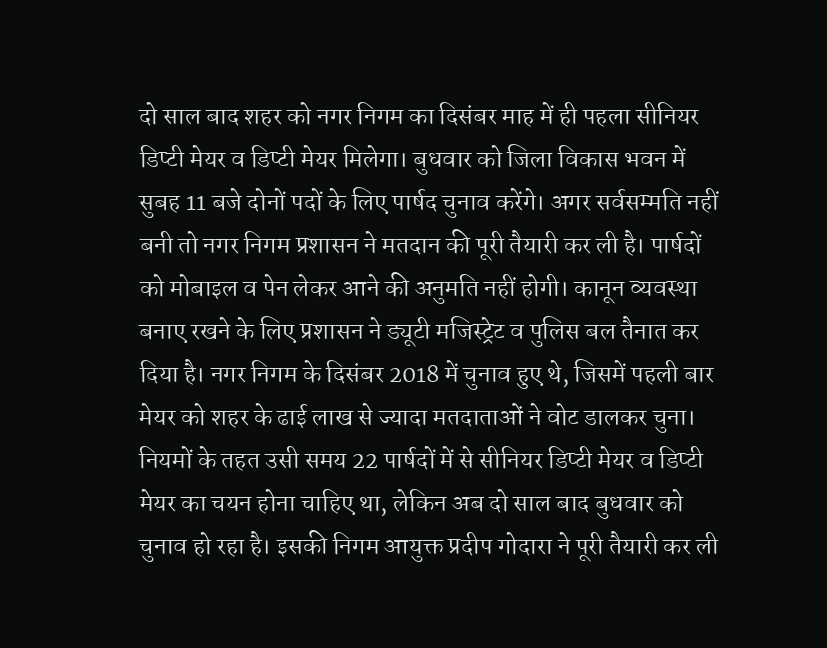दो साल बाद शहर को नगर निगम का दिसंबर माह में ही पहला सीनियर डिप्टी मेयर व डिप्टी मेयर मिलेगा। बुधवार को जिला विकास भवन में सुबह 11 बजे दोनों पदों के लिए पार्षद चुनाव करेंगे। अगर सर्वसम्मति नहीं बनी तो नगर निगम प्रशासन ने मतदान की पूरी तैयारी कर ली है। पार्षदों को मोबाइल व पेन लेकर आने की अनुमति नहीं होगी। कानून व्यवस्था बनाए रखने के लिए प्रशासन ने ड्यूटी मजिस्ट्रेट व पुलिस बल तैनात कर दिया है। नगर निगम के दिसंबर 2018 में चुनाव हुए थे, जिसमें पहली बार मेयर को शहर के ढाई लाख से ज्यादा मतदाताओं ने वोट डालकर चुना। नियमों के तहत उसी समय 22 पार्षदों में से सीनियर डिप्टी मेयर व डिप्टी मेयर का चयन होना चाहिए था, लेकिन अब दो साल बाद बुधवार को चुनाव हो रहा है। इसकी निगम आयुक्त प्रदीप गोदारा ने पूरी तैयारी कर ली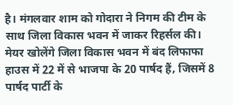है। मंगलवार शाम को गोदारा ने निगम की टीम के साथ जिला विकास भवन में जाकर रिहर्सल की।
मेयर खोलेंगे जिला विकास भवन में बंद लिफाफा
हाउस में 22 में से भाजपा के 20 पार्षद हैं, जिसमें 8 पार्षद पार्टी के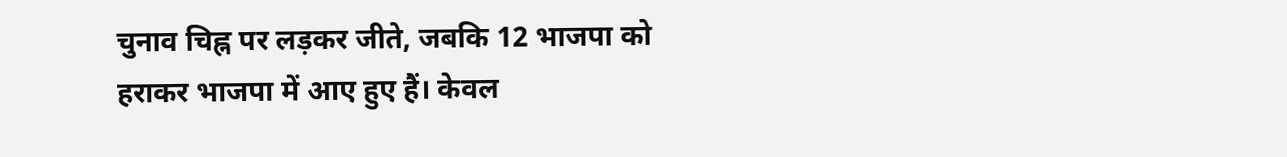चुनाव चिह्न पर लड़कर जीते, जबकि 12 भाजपा को हराकर भाजपा में आए हुए हैं। केवल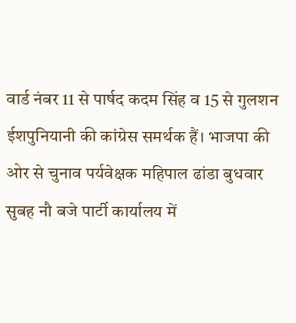वार्ड नंबर 11 से पार्षद कदम सिंह व 15 से गुलशन ईशपुनियानी की कांग्रेस समर्थक हैं। भाजपा की ओर से चुनाव पर्यवेक्षक महिपाल ढांडा बुधवार सुबह नौ बजे पार्टी कार्यालय में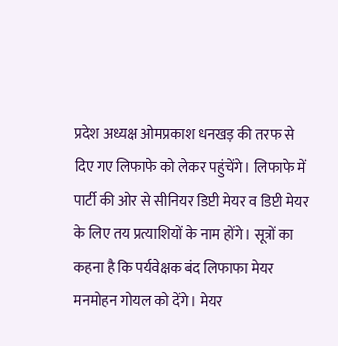प्रदेश अध्यक्ष ओमप्रकाश धनखड़ की तरफ से दिए गए लिफाफे को लेकर पहुंचेंगे। लिफाफे में पार्टी की ओर से सीनियर डिप्टी मेयर व डिप्टी मेयर के लिए तय प्रत्याशियों के नाम होंगे। सूत्रों का कहना है कि पर्यवेक्षक बंद लिफाफा मेयर मनमोहन गोयल को देंगे। मेयर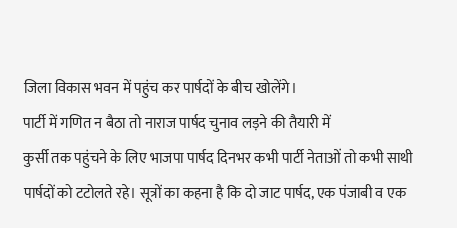जिला विकास भवन में पहुंच कर पार्षदों के बीच खोलेंगे।
पार्टी में गणित न बैठा तो नाराज पार्षद चुनाव लड़ने की तैयारी में
कुर्सी तक पहुंचने के लिए भाजपा पार्षद दिनभर कभी पार्टी नेताओं तो कभी साथी पार्षदों को टटोलते रहे। सूत्रों का कहना है कि दो जाट पार्षद, एक पंजाबी व एक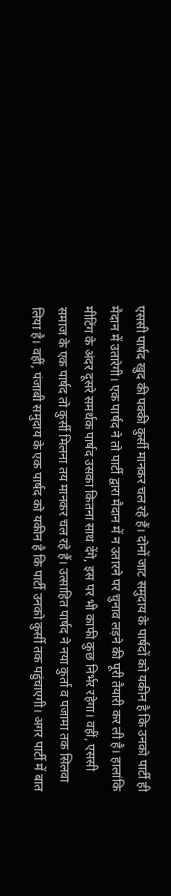एससी पार्षद खुद की पक्की कुर्सी मानकर चल रहे हैं। दोनों जाट समुदाय के पार्षदों को यकीन है कि उनको पार्टी ही मैदान में उतारेगी। एक पार्षद ने तो पार्टी द्वारा मैदान में न उतारने पर चुनाव लड़ने की पूरी तैयारी कर ली है। हालांकि मीटिंग के अंदर दूसरे समर्थक पार्षद उसका कितना साथ देंगे, इस पर भी काफी कुछ निर्भर रहेगा। वहीं, एससी समाज के एक पार्षद तो कुर्सी मिलना तय मानकर चल रहे हैं। उत्साहित पार्षद ने नया कुर्ता व पजामा तक सिलवा लिया है। वहीं, पंजाबी समुदाय के एक पार्षद को यकीन है कि पार्टी उनको कुर्सी तक पहुंचाएगी। अगर पार्टी में बात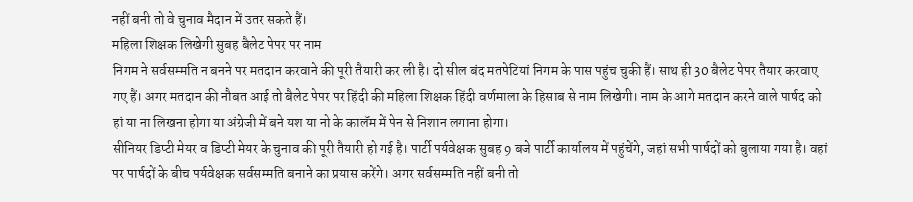नहीं बनी तो वे चुनाव मैदान में उतर सकते हैं।
महिला शिक्षक लिखेगी सुबह बैलेट पेपर पर नाम
निगम ने सर्वसम्मति न बनने पर मतदान करवाने की पूरी तैयारी कर ली है। दो सील बंद मतपेटियां निगम के पास पहुंच चुकी हैं। साथ ही 30 बैलेट पेपर तैयार करवाए गए हैं। अगर मतदान की नौबत आई तो बैलेट पेपर पर हिंदी की महिला शिक्षक हिंदी वर्णमाला के हिसाब से नाम लिखेगी। नाम के आगे मतदान करने वाले पार्षद को हां या ना लिखना होगा या अंग्रेजी में बने यश या नो के कालॅम में पेन से निशान लगाना होगा।
सीनियर डिप्टी मेयर व डिप्टी मेयर के चुनाव की पूरी तैयारी हो गई है। पार्टी पर्यवेक्षक सुबह 9 बजे पार्टी कार्यालय में पहुंचेंगे, जहां सभी पार्षदों को बुलाया गया है। वहां पर पार्षदों के बीच पर्यवेक्षक सर्वसम्मति बनाने का प्रयास करेंगे। अगर सर्वसम्मति नहीं बनी तो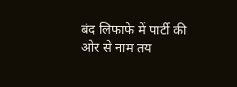बंद लिफाफे में पार्टी की ओर से नाम तय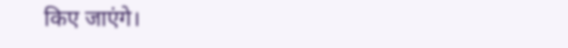किए जाएंगे।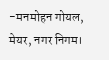-मनमोहन गोयल, मेयर, नगर निगम।